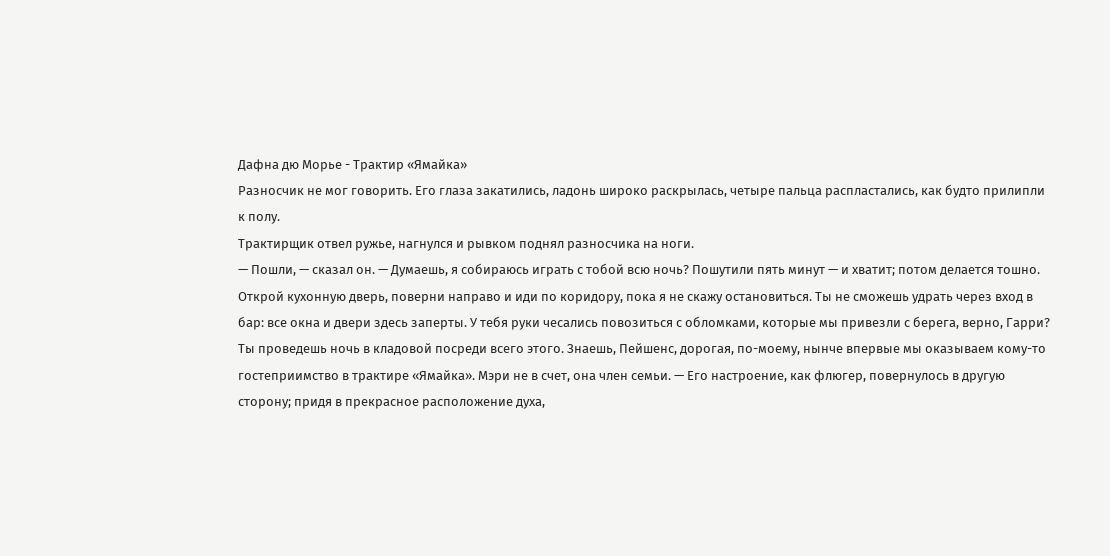Дафна дю Морье - Трактир «Ямайка»
Разносчик не мог говорить. Его глаза закатились, ладонь широко раскрылась, четыре пальца распластались, как будто прилипли к полу.
Трактирщик отвел ружье, нагнулся и рывком поднял разносчика на ноги.
— Пошли, — сказал он. — Думаешь, я собираюсь играть с тобой всю ночь? Пошутили пять минут — и хватит; потом делается тошно. Открой кухонную дверь, поверни направо и иди по коридору, пока я не скажу остановиться. Ты не сможешь удрать через вход в бар: все окна и двери здесь заперты. У тебя руки чесались повозиться с обломками, которые мы привезли с берега, верно, Гарри? Ты проведешь ночь в кладовой посреди всего этого. Знаешь, Пейшенс, дорогая, по-моему, нынче впервые мы оказываем кому-то гостеприимство в трактире «Ямайка». Мэри не в счет, она член семьи. — Его настроение, как флюгер, повернулось в другую сторону; придя в прекрасное расположение духа,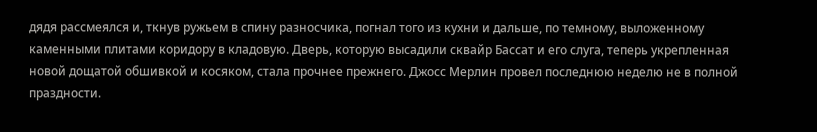дядя рассмеялся и, ткнув ружьем в спину разносчика, погнал того из кухни и дальше, по темному, выложенному каменными плитами коридору в кладовую. Дверь, которую высадили сквайр Бассат и его слуга, теперь укрепленная новой дощатой обшивкой и косяком, стала прочнее прежнего. Джосс Мерлин провел последнюю неделю не в полной праздности.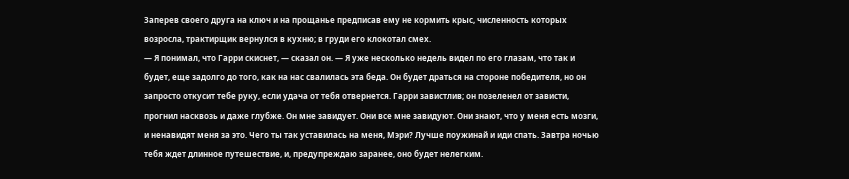Заперев своего друга на ключ и на прощанье предписав ему не кормить крыс, численность которых возросла, трактирщик вернулся в кухню; в груди его клокотал смех.
— Я понимал, что Гарри скиснет, — сказал он. — Я уже несколько недель видел по его глазам, что так и будет, еще задолго до того, как на нас свалилась эта беда. Он будет драться на стороне победителя, но он запросто откусит тебе руку, если удача от тебя отвернется. Гарри завистлив; он позеленел от зависти, прогнил насквозь и даже глубже. Он мне завидует. Они все мне завидуют. Они знают, что у меня есть мозги, и ненавидят меня за это. Чего ты так уставилась на меня, Мэри? Лучше поужинай и иди спать. Завтра ночью тебя ждет длинное путешествие, и, предупреждаю заранее, оно будет нелегким.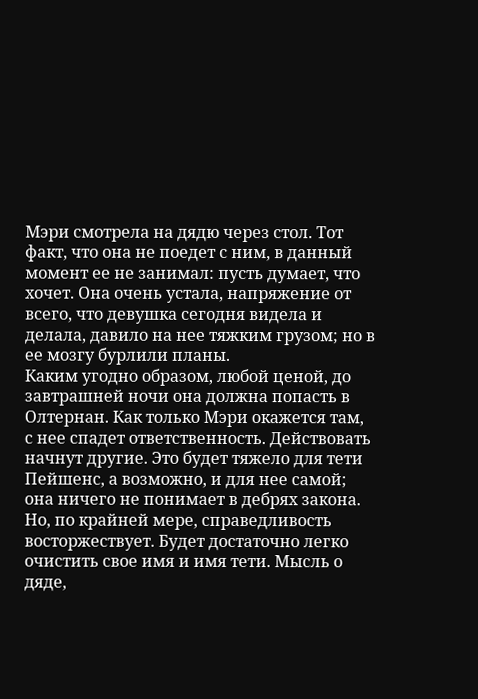Мэри смотрела на дядю через стол. Тот факт, что она не поедет с ним, в данный момент ее не занимал: пусть думает, что хочет. Она очень устала, напряжение от всего, что девушка сегодня видела и делала, давило на нее тяжким грузом; но в ее мозгу бурлили планы.
Каким угодно образом, любой ценой, до завтрашней ночи она должна попасть в Олтернан. Как только Мэри окажется там, с нее спадет ответственность. Действовать начнут другие. Это будет тяжело для тети Пейшенс, а возможно, и для нее самой; она ничего не понимает в дебрях закона. Но, по крайней мере, справедливость восторжествует. Будет достаточно легко очистить свое имя и имя тети. Мысль о дяде,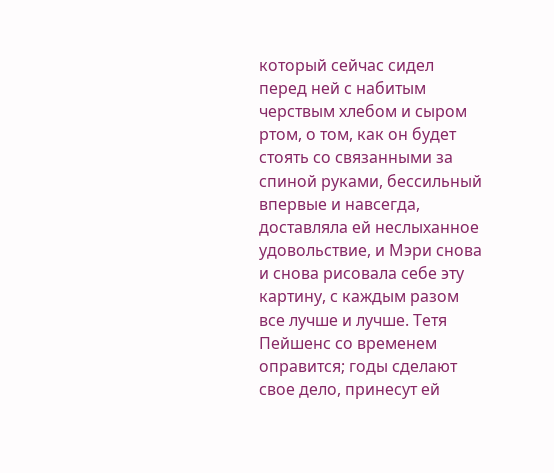который сейчас сидел перед ней с набитым черствым хлебом и сыром ртом, о том, как он будет стоять со связанными за спиной руками, бессильный впервые и навсегда, доставляла ей неслыханное удовольствие, и Мэри снова и снова рисовала себе эту картину, с каждым разом все лучше и лучше. Тетя Пейшенс со временем оправится; годы сделают свое дело, принесут ей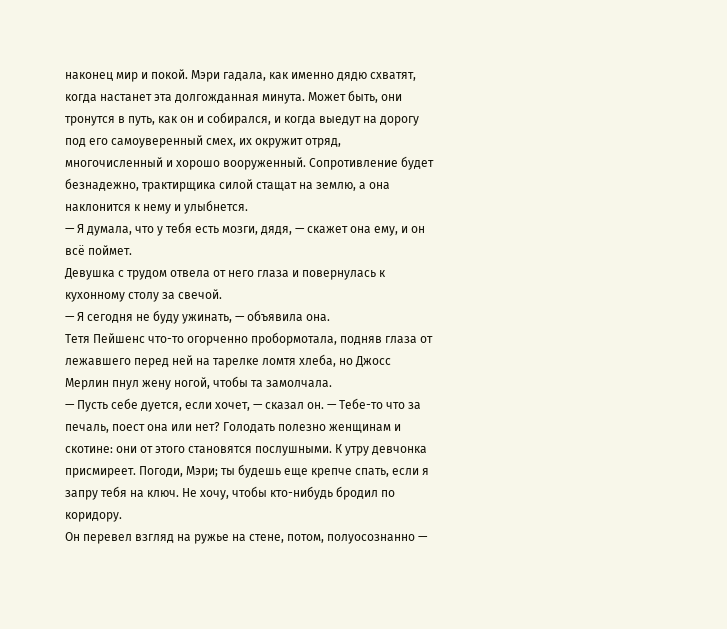наконец мир и покой. Мэри гадала, как именно дядю схватят, когда настанет эта долгожданная минута. Может быть, они тронутся в путь, как он и собирался, и когда выедут на дорогу под его самоуверенный смех, их окружит отряд, многочисленный и хорошо вооруженный. Сопротивление будет безнадежно, трактирщика силой стащат на землю, а она наклонится к нему и улыбнется.
— Я думала, что у тебя есть мозги, дядя, — скажет она ему, и он всё поймет.
Девушка с трудом отвела от него глаза и повернулась к кухонному столу за свечой.
— Я сегодня не буду ужинать, — объявила она.
Тетя Пейшенс что-то огорченно пробормотала, подняв глаза от лежавшего перед ней на тарелке ломтя хлеба, но Джосс Мерлин пнул жену ногой, чтобы та замолчала.
— Пусть себе дуется, если хочет, — сказал он. — Тебе-то что за печаль, поест она или нет? Голодать полезно женщинам и скотине: они от этого становятся послушными. К утру девчонка присмиреет. Погоди, Мэри; ты будешь еще крепче спать, если я запру тебя на ключ. Не хочу, чтобы кто-нибудь бродил по коридору.
Он перевел взгляд на ружье на стене, потом, полуосознанно —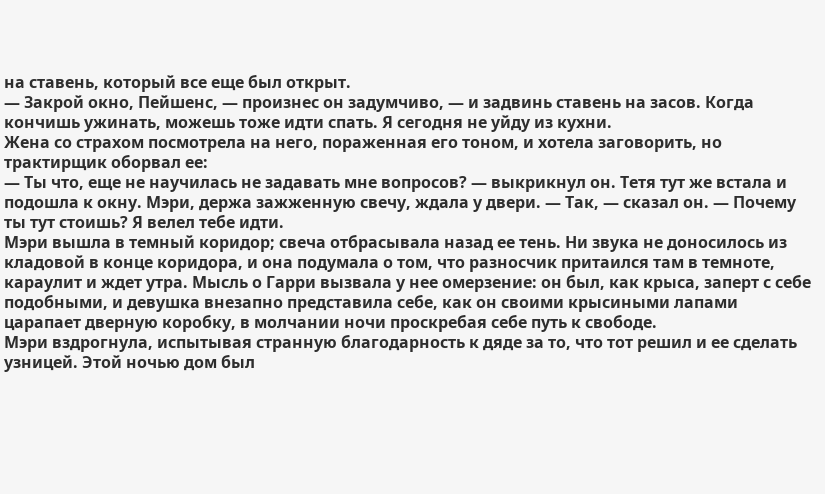на ставень, который все еще был открыт.
— Закрой окно, Пейшенс, — произнес он задумчиво, — и задвинь ставень на засов. Когда кончишь ужинать, можешь тоже идти спать. Я сегодня не уйду из кухни.
Жена со страхом посмотрела на него, пораженная его тоном, и хотела заговорить, но трактирщик оборвал ее:
— Ты что, еще не научилась не задавать мне вопросов? — выкрикнул он. Тетя тут же встала и подошла к окну. Мэри, держа зажженную свечу, ждала у двери. — Так, — сказал он. — Почему ты тут стоишь? Я велел тебе идти.
Мэри вышла в темный коридор; свеча отбрасывала назад ее тень. Ни звука не доносилось из кладовой в конце коридора, и она подумала о том, что разносчик притаился там в темноте, караулит и ждет утра. Мысль о Гарри вызвала у нее омерзение: он был, как крыса, заперт с себе подобными, и девушка внезапно представила себе, как он своими крысиными лапами царапает дверную коробку, в молчании ночи проскребая себе путь к свободе.
Мэри вздрогнула, испытывая странную благодарность к дяде за то, что тот решил и ее сделать узницей. Этой ночью дом был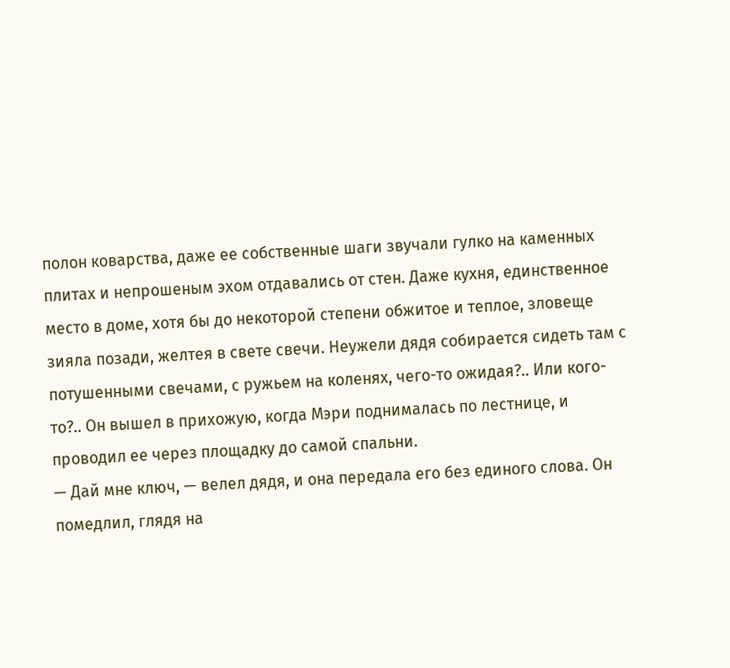полон коварства, даже ее собственные шаги звучали гулко на каменных плитах и непрошеным эхом отдавались от стен. Даже кухня, единственное место в доме, хотя бы до некоторой степени обжитое и теплое, зловеще зияла позади, желтея в свете свечи. Неужели дядя собирается сидеть там с потушенными свечами, с ружьем на коленях, чего-то ожидая?.. Или кого-то?.. Он вышел в прихожую, когда Мэри поднималась по лестнице, и проводил ее через площадку до самой спальни.
— Дай мне ключ, — велел дядя, и она передала его без единого слова. Он помедлил, глядя на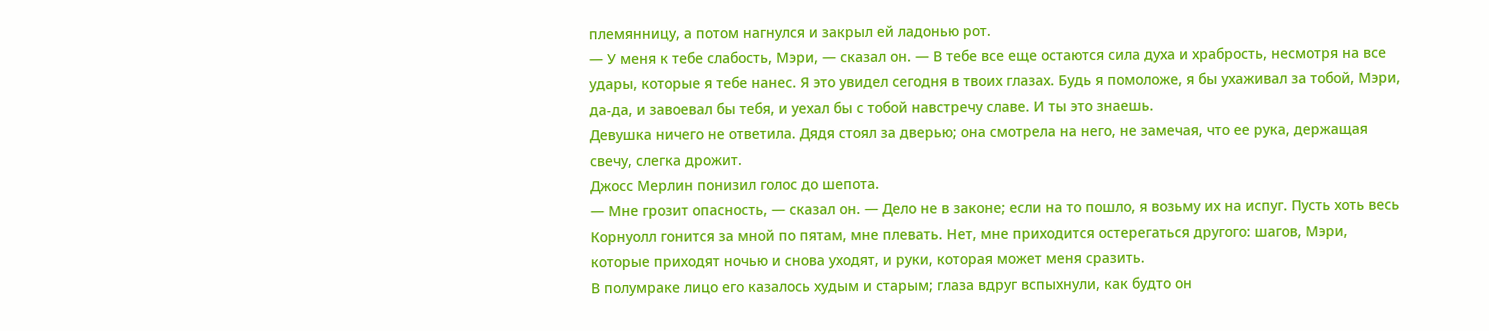племянницу, а потом нагнулся и закрыл ей ладонью рот.
— У меня к тебе слабость, Мэри, — сказал он. — В тебе все еще остаются сила духа и храбрость, несмотря на все удары, которые я тебе нанес. Я это увидел сегодня в твоих глазах. Будь я помоложе, я бы ухаживал за тобой, Мэри, да-да, и завоевал бы тебя, и уехал бы с тобой навстречу славе. И ты это знаешь.
Девушка ничего не ответила. Дядя стоял за дверью; она смотрела на него, не замечая, что ее рука, держащая свечу, слегка дрожит.
Джосс Мерлин понизил голос до шепота.
— Мне грозит опасность, — сказал он. — Дело не в законе; если на то пошло, я возьму их на испуг. Пусть хоть весь Корнуолл гонится за мной по пятам, мне плевать. Нет, мне приходится остерегаться другого: шагов, Мэри, которые приходят ночью и снова уходят, и руки, которая может меня сразить.
В полумраке лицо его казалось худым и старым; глаза вдруг вспыхнули, как будто он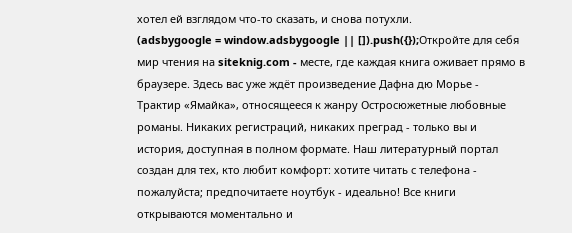хотел ей взглядом что-то сказать, и снова потухли.
(adsbygoogle = window.adsbygoogle || []).push({});Откройте для себя мир чтения на siteknig.com - месте, где каждая книга оживает прямо в браузере. Здесь вас уже ждёт произведение Дафна дю Морье - Трактир «Ямайка», относящееся к жанру Остросюжетные любовные романы. Никаких регистраций, никаких преград - только вы и история, доступная в полном формате. Наш литературный портал создан для тех, кто любит комфорт: хотите читать с телефона - пожалуйста; предпочитаете ноутбук - идеально! Все книги открываются моментально и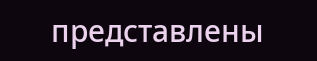представлены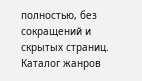полностью, без сокращений и скрытых страниц. Каталог жанров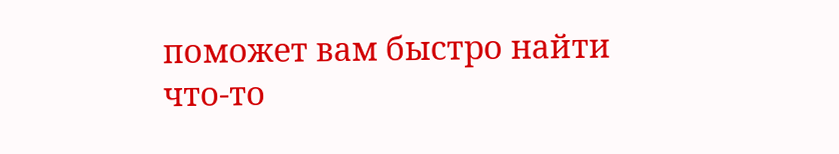поможет вам быстро найти что-то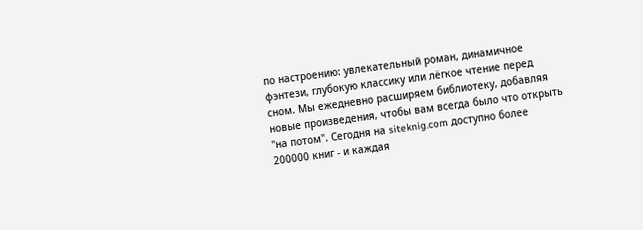по настроению: увлекательный роман, динамичное фэнтези, глубокую классику или лёгкое чтение перед сном. Мы ежедневно расширяем библиотеку, добавляя новые произведения, чтобы вам всегда было что открыть "на потом". Сегодня на siteknig.com доступно более 200000 книг - и каждая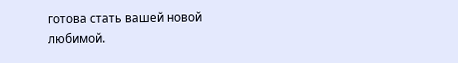готова стать вашей новой любимой.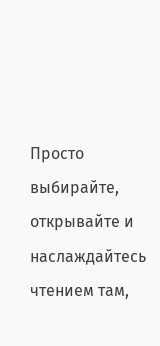Просто выбирайте, открывайте и наслаждайтесь чтением там,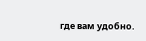где вам удобно.